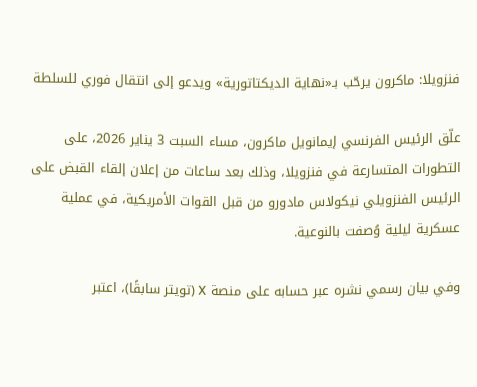فنزويلا: ماكرون يرحّب بـ«نهاية الديكتاتورية» ويدعو إلى انتقال فوري للسلطة

علّق الرئيس الفرنسي إيمانويل ماكرون، مساء السبت 3 يناير 2026، على التطورات المتسارعة في فنزويلا، وذلك بعد ساعات من إعلان إلقاء القبض على الرئيس الفنزويلي نيكولاس مادورو من قبل القوات الأمريكية، في عملية عسكرية ليلية وُصفت بالنوعية.

وفي بيان رسمي نشره عبر حسابه على منصة X (تويتر سابقًا)، اعتبر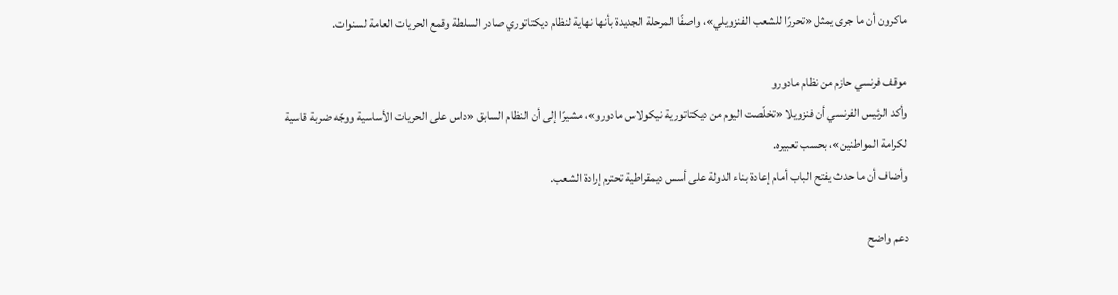ماكرون أن ما جرى يمثل «تحررًا للشعب الفنزويلي»، واصفًا المرحلة الجديدة بأنها نهاية لنظام ديكتاتوري صادر السلطة وقمع الحريات العامة لسنوات.

موقف فرنسي حازم من نظام مادورو
وأكد الرئيس الفرنسي أن فنزويلا «تخلّصت اليوم من ديكتاتورية نيكولاس مادورو»، مشيرًا إلى أن النظام السابق «داس على الحريات الأساسية ووجّه ضربة قاسية لكرامة المواطنين»، بحسب تعبيره.
وأضاف أن ما حدث يفتح الباب أمام إعادة بناء الدولة على أسس ديمقراطية تحترم إرادة الشعب.

دعم واضح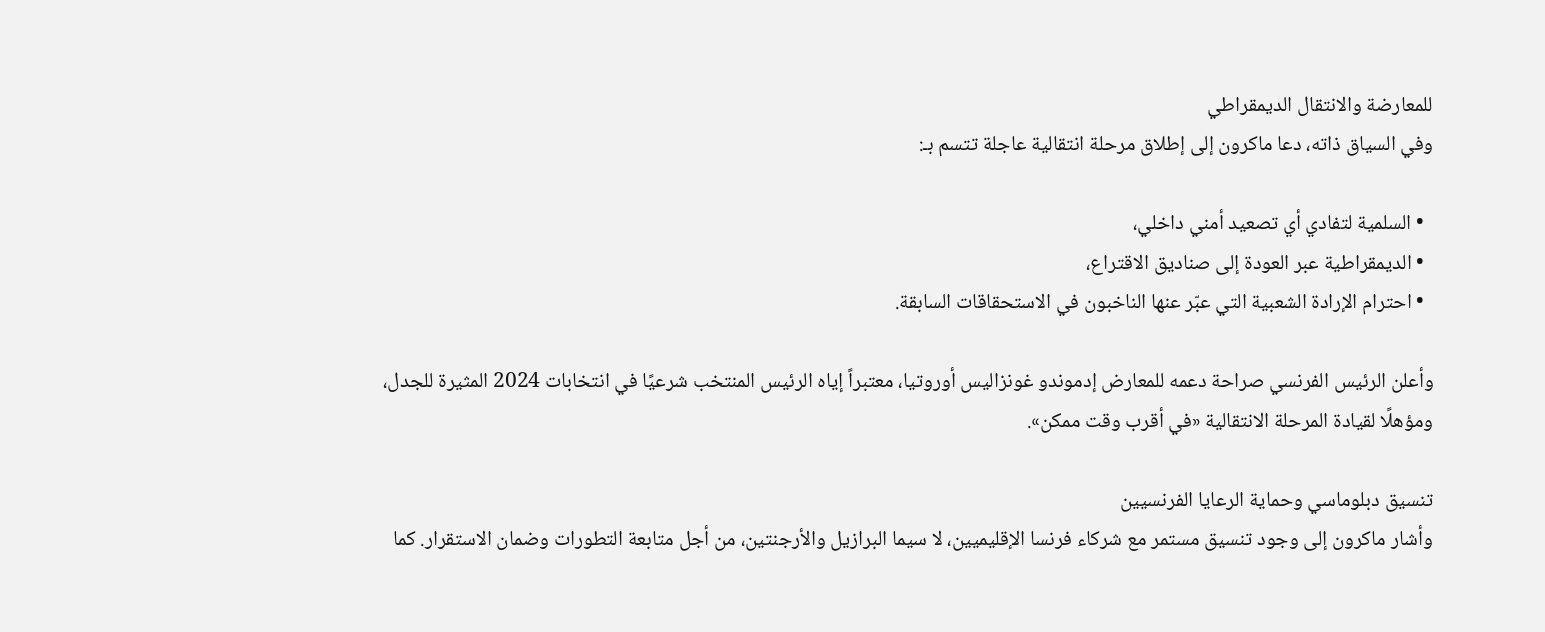للمعارضة والانتقال الديمقراطي
وفي السياق ذاته، دعا ماكرون إلى إطلاق مرحلة انتقالية عاجلة تتسم بـ:

  • السلمية لتفادي أي تصعيد أمني داخلي،
  • الديمقراطية عبر العودة إلى صناديق الاقتراع،
  • احترام الإرادة الشعبية التي عبّر عنها الناخبون في الاستحقاقات السابقة.

وأعلن الرئيس الفرنسي صراحة دعمه للمعارض إدموندو غونزاليس أوروتيا، معتبراً إياه الرئيس المنتخب شرعيًا في انتخابات 2024 المثيرة للجدل، ومؤهلًا لقيادة المرحلة الانتقالية «في أقرب وقت ممكن».

تنسيق دبلوماسي وحماية الرعايا الفرنسيين
وأشار ماكرون إلى وجود تنسيق مستمر مع شركاء فرنسا الإقليميين، لا سيما البرازيل والأرجنتين، من أجل متابعة التطورات وضمان الاستقرار. كما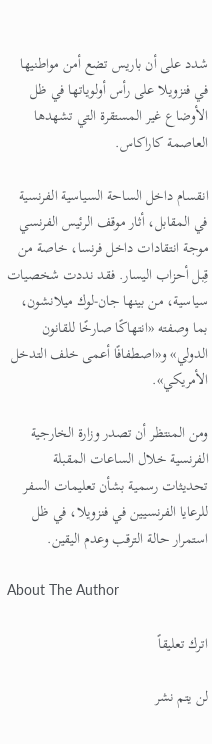شدد على أن باريس تضع أمن مواطنيها في فنزويلا على رأس أولوياتها في ظل الأوضاع غير المستقرة التي تشهدها العاصمة كاراكاس.

انقسام داخل الساحة السياسية الفرنسية
في المقابل، أثار موقف الرئيس الفرنسي موجة انتقادات داخل فرنسا، خاصة من قِبل أحزاب اليسار. فقد نددت شخصيات سياسية، من بينها جان-لوك ميلانشون، بما وصفته «انتهاكًا صارخًا للقانون الدولي» و«اصطفافًا أعمى خلف التدخل الأمريكي».

ومن المنتظر أن تصدر وزارة الخارجية الفرنسية خلال الساعات المقبلة تحديثات رسمية بشأن تعليمات السفر للرعايا الفرنسيين في فنزويلا، في ظل استمرار حالة الترقب وعدم اليقين.

About The Author

اترك تعليقاً

لن يتم نشر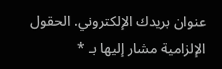عنوان بريدك الإلكتروني. الحقول الإلزامية مشار إليها بـ *